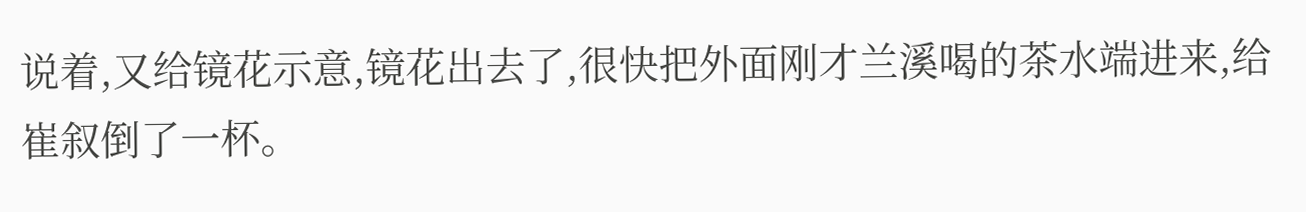说着,又给镜花示意,镜花出去了,很快把外面刚才兰溪喝的茶水端进来,给崔叙倒了一杯。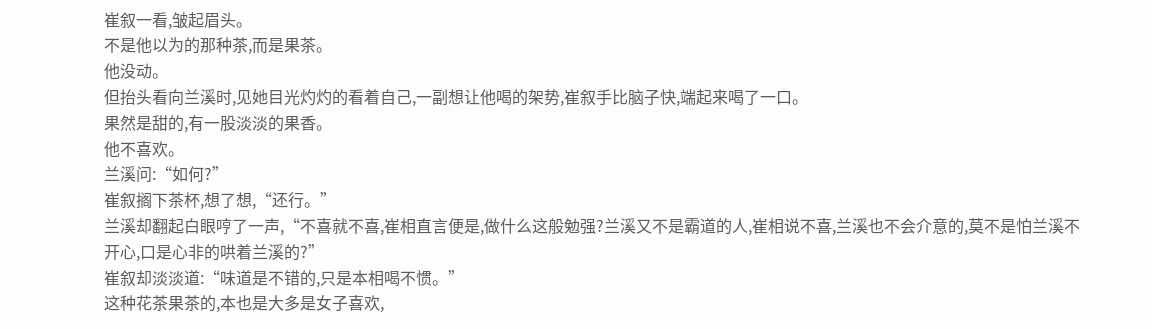崔叙一看,皱起眉头。
不是他以为的那种茶,而是果茶。
他没动。
但抬头看向兰溪时,见她目光灼灼的看着自己,一副想让他喝的架势,崔叙手比脑子快,端起来喝了一口。
果然是甜的,有一股淡淡的果香。
他不喜欢。
兰溪问:“如何?”
崔叙搁下茶杯,想了想,“还行。”
兰溪却翻起白眼哼了一声,“不喜就不喜,崔相直言便是,做什么这般勉强?兰溪又不是霸道的人,崔相说不喜,兰溪也不会介意的,莫不是怕兰溪不开心,口是心非的哄着兰溪的?”
崔叙却淡淡道:“味道是不错的,只是本相喝不惯。”
这种花茶果茶的,本也是大多是女子喜欢,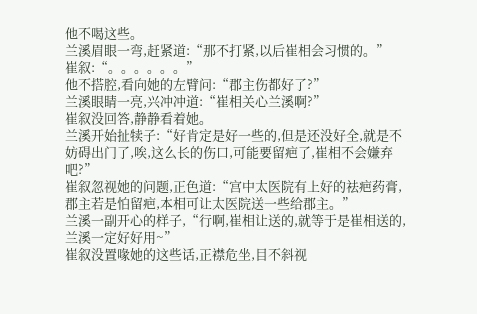他不喝这些。
兰溪眉眼一弯,赶紧道:“那不打紧,以后崔相会习惯的。”
崔叙:“。。。。。。”
他不搭腔,看向她的左臂问:“郡主伤都好了?”
兰溪眼睛一亮,兴冲冲道:“崔相关心兰溪啊?”
崔叙没回答,静静看着她。
兰溪开始扯犊子:“好肯定是好一些的,但是还没好全,就是不妨碍出门了,唉,这么长的伤口,可能要留疤了,崔相不会嫌弃吧?”
崔叙忽视她的问题,正色道:“宫中太医院有上好的祛疤药膏,郡主若是怕留疤,本相可让太医院送一些给郡主。”
兰溪一副开心的样子,“行啊,崔相让送的,就等于是崔相送的,兰溪一定好好用~”
崔叙没置喙她的这些话,正襟危坐,目不斜视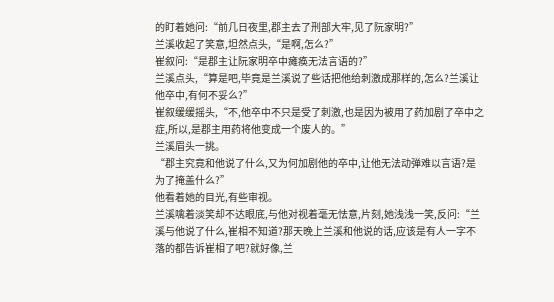的盯着她问:“前几日夜里,郡主去了刑部大牢,见了阮家明?”
兰溪收起了笑意,坦然点头,“是啊,怎么?”
崔叙问:“是郡主让阮家明卒中瘫痪无法言语的?”
兰溪点头,“算是吧,毕竟是兰溪说了些话把他给刺激成那样的,怎么?兰溪让他卒中,有何不妥么?”
崔叙缓缓摇头,“不,他卒中不只是受了刺激,也是因为被用了药加剧了卒中之症,所以,是郡主用药将他变成一个废人的。”
兰溪眉头一挑。
“郡主究竟和他说了什么,又为何加剧他的卒中,让他无法动弹难以言语?是为了掩盖什么?”
他看着她的目光,有些审视。
兰溪噙着淡笑却不达眼底,与他对视着毫无怯意,片刻,她浅浅一笑,反问:“兰溪与他说了什么,崔相不知道?那天晚上兰溪和他说的话,应该是有人一字不落的都告诉崔相了吧?就好像,兰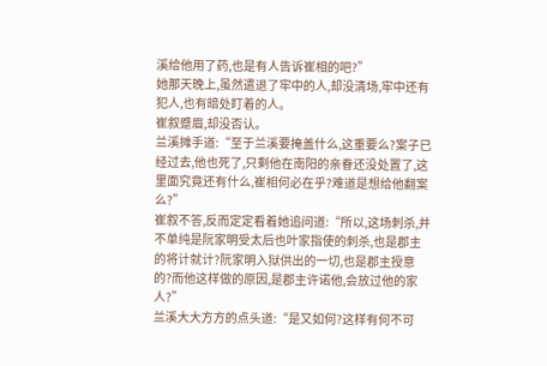溪给他用了药,也是有人告诉崔相的吧?”
她那天晚上,虽然遣退了牢中的人,却没清场,牢中还有犯人,也有暗处盯着的人。
崔叙蹙眉,却没否认。
兰溪摊手道:“至于兰溪要掩盖什么,这重要么?案子已经过去,他也死了,只剩他在南阳的亲眷还没处置了,这里面究竟还有什么,崔相何必在乎?难道是想给他翻案么?”
崔叙不答,反而定定看着她追问道:“所以,这场刺杀,并不单纯是阮家明受太后也叶家指使的刺杀,也是郡主的将计就计?阮家明入狱供出的一切,也是郡主授意的?而他这样做的原因,是郡主许诺他,会放过他的家人?”
兰溪大大方方的点头道:“是又如何?这样有何不可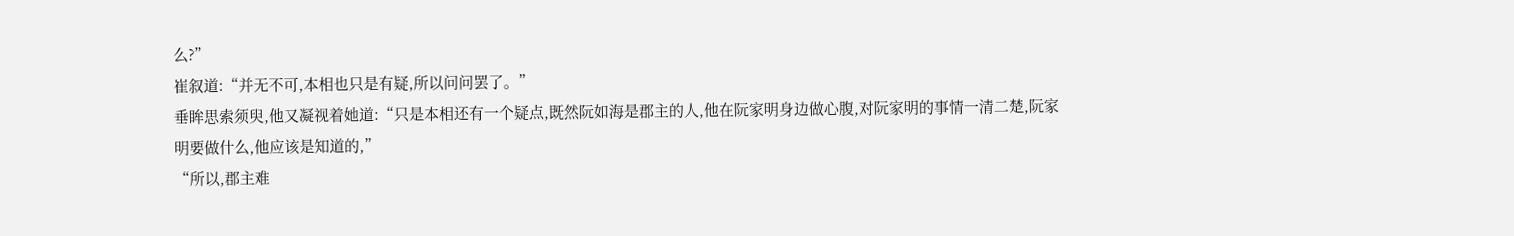么?”
崔叙道:“并无不可,本相也只是有疑,所以问问罢了。”
垂眸思索须臾,他又凝视着她道:“只是本相还有一个疑点,既然阮如海是郡主的人,他在阮家明身边做心腹,对阮家明的事情一清二楚,阮家明要做什么,他应该是知道的,”
“所以,郡主难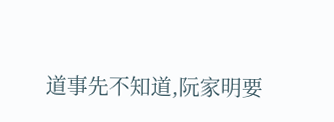道事先不知道,阮家明要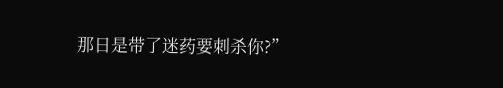那日是带了迷药要刺杀你?”